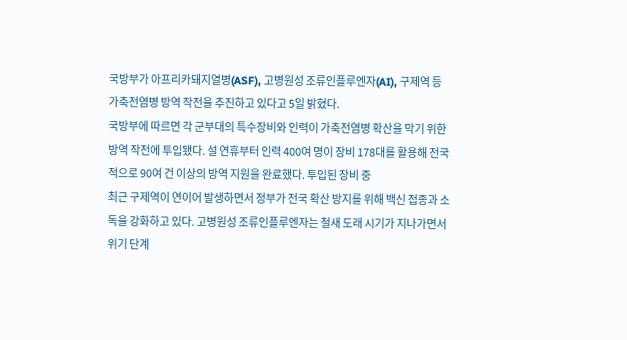국방부가 아프리카돼지열병(ASF), 고병원성 조류인플루엔자(AI), 구제역 등 가축전염병 방역 작전을 추진하고 있다고 5일 밝혔다.
국방부에 따르면 각 군부대의 특수장비와 인력이 가축전염병 확산을 막기 위한 방역 작전에 투입됐다. 설 연휴부터 인력 400여 명이 장비 178대를 활용해 전국적으로 90여 건 이상의 방역 지원을 완료했다. 투입된 장비 중
최근 구제역이 연이어 발생하면서 정부가 전국 확산 방지를 위해 백신 접종과 소독을 강화하고 있다. 고병원성 조류인플루엔자는 철새 도래 시기가 지나가면서 위기 단계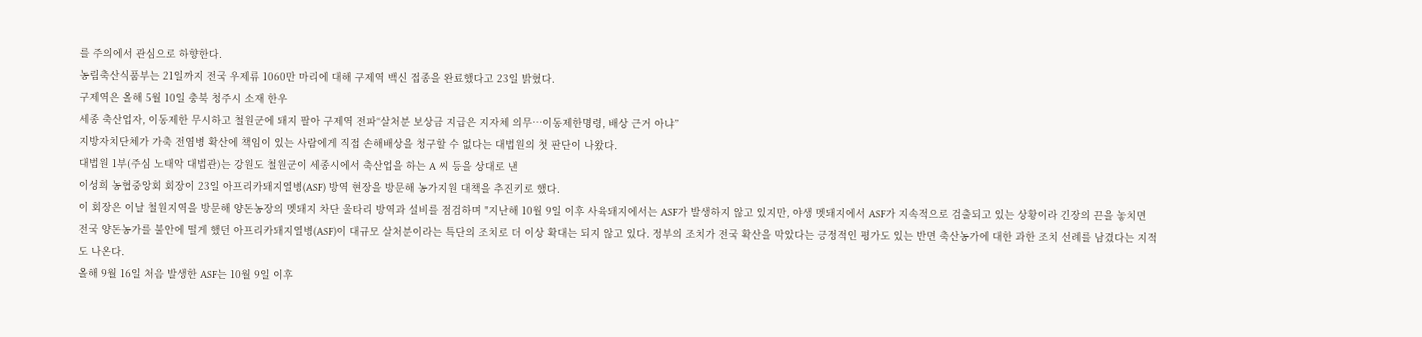를 주의에서 관심으로 하향한다.
농림축산식품부는 21일까지 전국 우제류 1060만 마리에 대해 구제역 백신 접종을 완료했다고 23일 밝혔다.
구제역은 올해 5월 10일 충북 청주시 소재 한우
세종 축산업자, 이동제한 무시하고 철원군에 돼지 팔아 구제역 전파“살처분 보상금 지급은 지자체 의무…이동제한명령, 배상 근거 아냐”
지방자치단체가 가축 전염병 확산에 책임이 있는 사람에게 직접 손해배상을 청구할 수 없다는 대법원의 첫 판단이 나왔다.
대법원 1부(주심 노태악 대법관)는 강원도 철원군이 세종시에서 축산업을 하는 A 씨 등을 상대로 낸
이성희 농협중앙회 회장이 23일 아프리카돼지열병(ASF) 방역 현장을 방문해 농가지원 대책을 추진키로 했다.
이 회장은 이날 철원지역을 방문해 양돈농장의 멧돼지 차단 울타리 방역과 설비를 점검하며 "지난해 10월 9일 이후 사육돼지에서는 ASF가 발생하지 않고 있지만, 야생 멧돼지에서 ASF가 지속적으로 검출되고 있는 상황이라 긴장의 끈을 놓치면
전국 양돈농가를 불안에 떨게 했던 아프리카돼지열병(ASF)이 대규모 살처분이라는 특단의 조치로 더 이상 확대는 되지 않고 있다. 정부의 조치가 전국 확산을 막았다는 긍정적인 평가도 있는 반면 축산농가에 대한 과한 조치 선례를 남겼다는 지적도 나온다.
올해 9월 16일 처음 발생한 ASF는 10월 9일 이후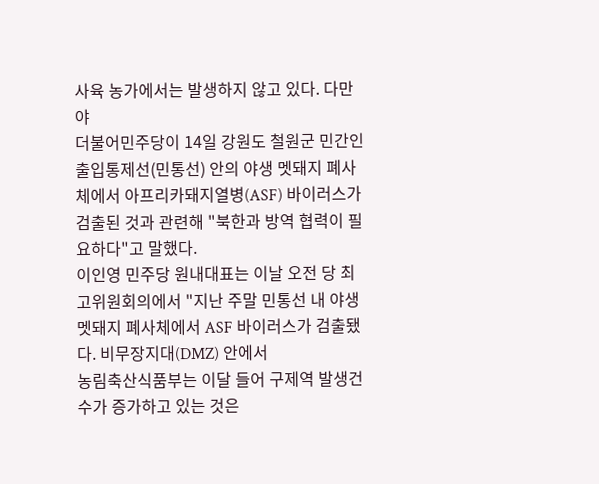사육 농가에서는 발생하지 않고 있다. 다만 야
더불어민주당이 14일 강원도 철원군 민간인 출입통제선(민통선) 안의 야생 멧돼지 폐사체에서 아프리카돼지열병(ASF) 바이러스가 검출된 것과 관련해 "북한과 방역 협력이 필요하다"고 말했다.
이인영 민주당 원내대표는 이날 오전 당 최고위원회의에서 "지난 주말 민통선 내 야생멧돼지 폐사체에서 ASF 바이러스가 검출됐다. 비무장지대(DMZ) 안에서
농림축산식품부는 이달 들어 구제역 발생건수가 증가하고 있는 것은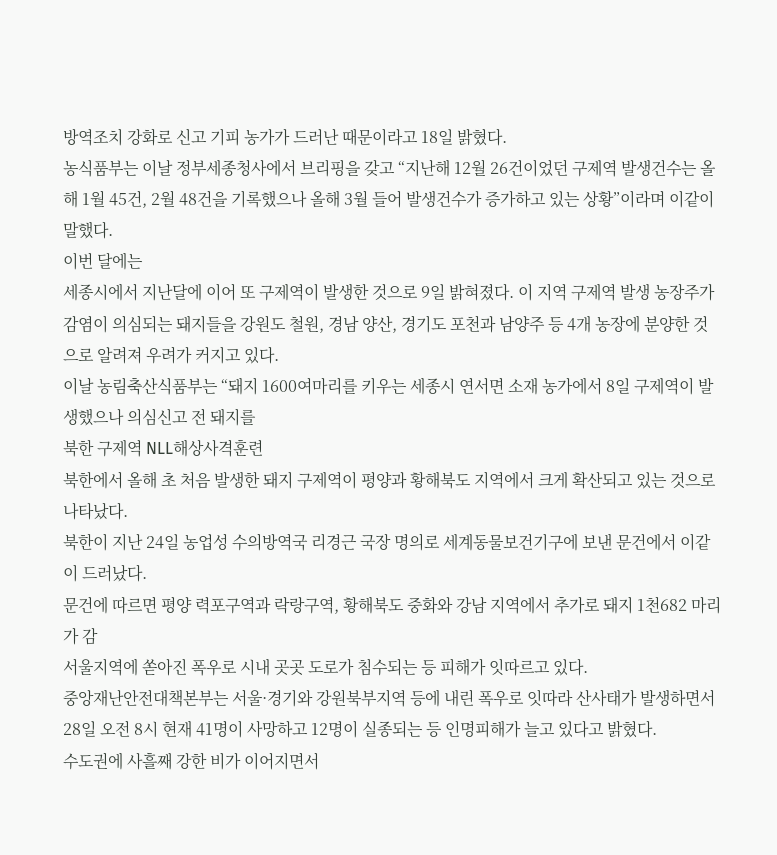방역조치 강화로 신고 기피 농가가 드러난 때문이라고 18일 밝혔다.
농식품부는 이날 정부세종청사에서 브리핑을 갖고 “지난해 12월 26건이었던 구제역 발생건수는 올해 1월 45건, 2월 48건을 기록했으나 올해 3월 들어 발생건수가 증가하고 있는 상황”이라며 이같이 말했다.
이번 달에는
세종시에서 지난달에 이어 또 구제역이 발생한 것으로 9일 밝혀졌다. 이 지역 구제역 발생 농장주가 감염이 의심되는 돼지들을 강원도 철원, 경남 양산, 경기도 포천과 남양주 등 4개 농장에 분양한 것으로 알려져 우려가 커지고 있다.
이날 농림축산식품부는 “돼지 1600여마리를 키우는 세종시 연서면 소재 농가에서 8일 구제역이 발생했으나 의심신고 전 돼지를
북한 구제역 NLL해상사격훈련
북한에서 올해 초 처음 발생한 돼지 구제역이 평양과 황해북도 지역에서 크게 확산되고 있는 것으로 나타났다.
북한이 지난 24일 농업성 수의방역국 리경근 국장 명의로 세계동물보건기구에 보낸 문건에서 이같이 드러났다.
문건에 따르면 평양 력포구역과 락랑구역, 황해북도 중화와 강남 지역에서 추가로 돼지 1천682 마리가 감
서울지역에 쏟아진 폭우로 시내 곳곳 도로가 침수되는 등 피해가 잇따르고 있다.
중앙재난안전대책본부는 서울·경기와 강원북부지역 등에 내린 폭우로 잇따라 산사태가 발생하면서 28일 오전 8시 현재 41명이 사망하고 12명이 실종되는 등 인명피해가 늘고 있다고 밝혔다.
수도권에 사흘째 강한 비가 이어지면서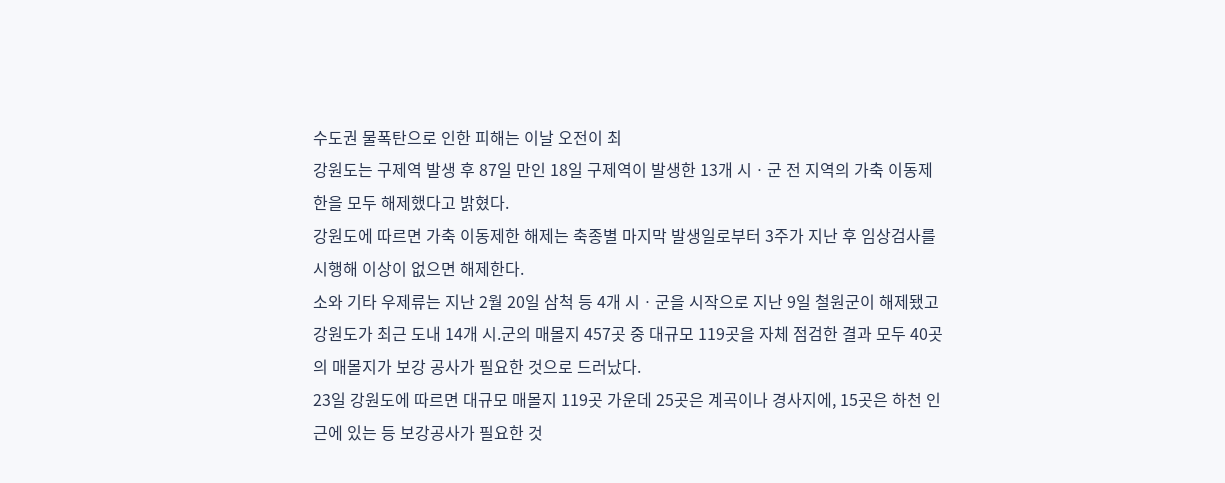수도권 물폭탄으로 인한 피해는 이날 오전이 최
강원도는 구제역 발생 후 87일 만인 18일 구제역이 발생한 13개 시ㆍ군 전 지역의 가축 이동제한을 모두 해제했다고 밝혔다.
강원도에 따르면 가축 이동제한 해제는 축종별 마지막 발생일로부터 3주가 지난 후 임상검사를 시행해 이상이 없으면 해제한다.
소와 기타 우제류는 지난 2월 20일 삼척 등 4개 시ㆍ군을 시작으로 지난 9일 철원군이 해제됐고
강원도가 최근 도내 14개 시.군의 매몰지 457곳 중 대규모 119곳을 자체 점검한 결과 모두 40곳의 매몰지가 보강 공사가 필요한 것으로 드러났다.
23일 강원도에 따르면 대규모 매몰지 119곳 가운데 25곳은 계곡이나 경사지에, 15곳은 하천 인근에 있는 등 보강공사가 필요한 것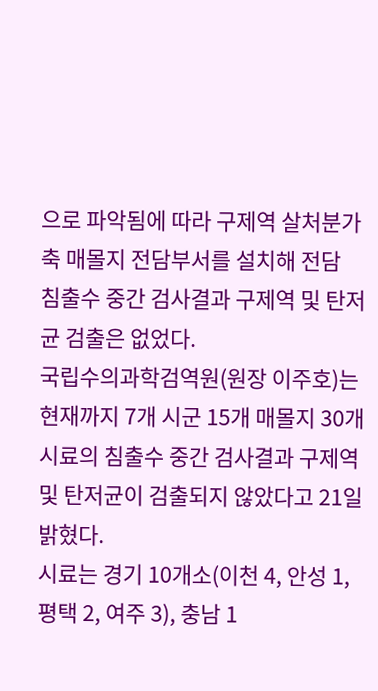으로 파악됨에 따라 구제역 살처분가축 매몰지 전담부서를 설치해 전담
침출수 중간 검사결과 구제역 및 탄저균 검출은 없었다.
국립수의과학검역원(원장 이주호)는 현재까지 7개 시군 15개 매몰지 30개 시료의 침출수 중간 검사결과 구제역 및 탄저균이 검출되지 않았다고 21일 밝혔다.
시료는 경기 10개소(이천 4, 안성 1, 평택 2, 여주 3), 충남 1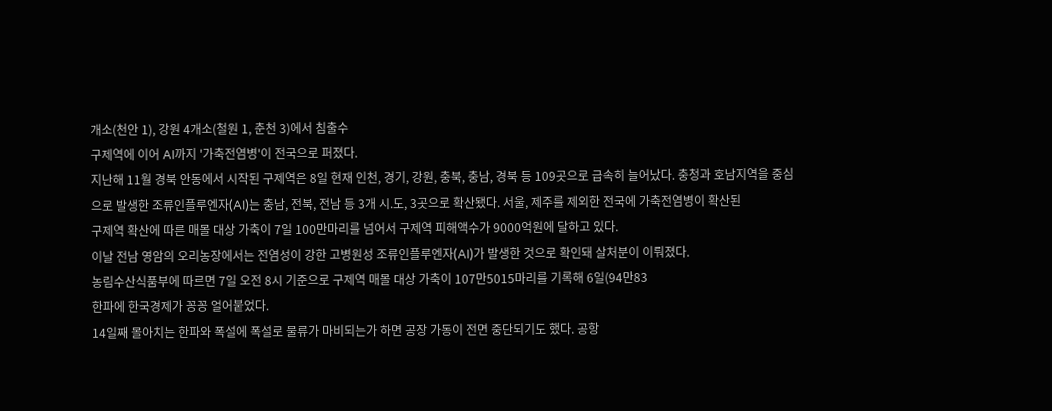개소(천안 1), 강원 4개소(철원 1, 춘천 3)에서 침출수
구제역에 이어 AI까지 '가축전염병'이 전국으로 퍼졌다.
지난해 11월 경북 안동에서 시작된 구제역은 8일 현재 인천, 경기, 강원, 충북, 충남, 경북 등 109곳으로 급속히 늘어났다. 충청과 호남지역을 중심으로 발생한 조류인플루엔자(AI)는 충남, 전북, 전남 등 3개 시.도, 3곳으로 확산됐다. 서울, 제주를 제외한 전국에 가축전염병이 확산된
구제역 확산에 따른 매몰 대상 가축이 7일 100만마리를 넘어서 구제역 피해액수가 9000억원에 달하고 있다.
이날 전남 영암의 오리농장에서는 전염성이 강한 고병원성 조류인플루엔자(AI)가 발생한 것으로 확인돼 살처분이 이뤄졌다.
농림수산식품부에 따르면 7일 오전 8시 기준으로 구제역 매몰 대상 가축이 107만5015마리를 기록해 6일(94만83
한파에 한국경제가 꽁꽁 얼어붙었다.
14일째 몰아치는 한파와 폭설에 폭설로 물류가 마비되는가 하면 공장 가동이 전면 중단되기도 했다. 공항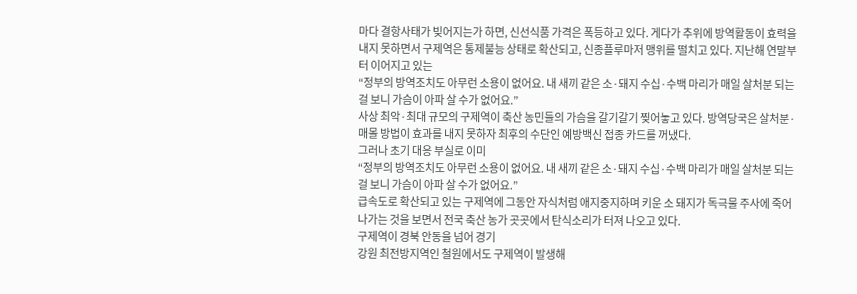마다 결항사태가 빚어지는가 하면, 신선식품 가격은 폭등하고 있다. 게다가 추위에 방역활동이 효력을 내지 못하면서 구제역은 통제불능 상태로 확산되고, 신종플루마저 맹위를 떨치고 있다. 지난해 연말부터 이어지고 있는
“정부의 방역조치도 아무런 소용이 없어요. 내 새끼 같은 소·돼지 수십·수백 마리가 매일 살처분 되는 걸 보니 가슴이 아파 살 수가 없어요.”
사상 최악·최대 규모의 구제역이 축산 농민들의 가슴을 갈기갈기 찢어놓고 있다. 방역당국은 살처분·매몰 방법이 효과를 내지 못하자 최후의 수단인 예방백신 접종 카드를 꺼냈다.
그러나 초기 대응 부실로 이미
“정부의 방역조치도 아무런 소용이 없어요. 내 새끼 같은 소·돼지 수십·수백 마리가 매일 살처분 되는 걸 보니 가슴이 아파 살 수가 없어요.”
급속도로 확산되고 있는 구제역에 그동안 자식처럼 애지중지하며 키운 소 돼지가 독극물 주사에 죽어 나가는 것을 보면서 전국 축산 농가 곳곳에서 탄식소리가 터져 나오고 있다.
구제역이 경북 안동을 넘어 경기
강원 최전방지역인 철원에서도 구제역이 발생해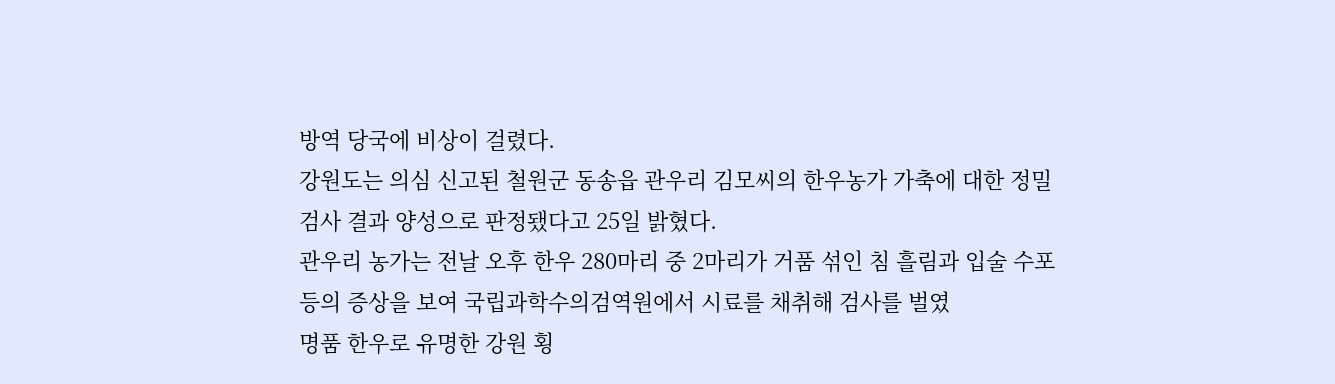방역 당국에 비상이 걸렸다.
강원도는 의심 신고된 철원군 동송읍 관우리 김모씨의 한우농가 가축에 대한 정밀검사 결과 양성으로 판정됐다고 25일 밝혔다.
관우리 농가는 전날 오후 한우 280마리 중 2마리가 거품 섞인 침 흘림과 입술 수포 등의 증상을 보여 국립과학수의검역원에서 시료를 채취해 검사를 벌였
명품 한우로 유명한 강원 횡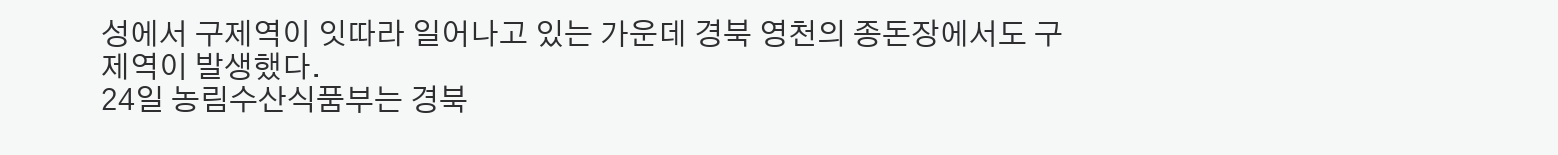성에서 구제역이 잇따라 일어나고 있는 가운데 경북 영천의 종돈장에서도 구제역이 발생했다.
24일 농림수산식품부는 경북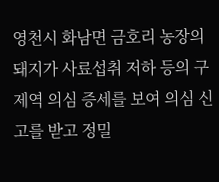영천시 화남면 금호리 농장의 돼지가 사료섭취 저하 등의 구제역 의심 증세를 보여 의심 신고를 받고 정밀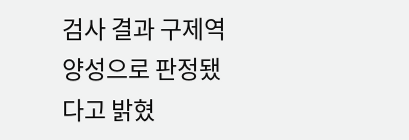검사 결과 구제역 양성으로 판정됐다고 밝혔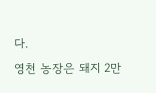다.
영천 농장은 돼지 2만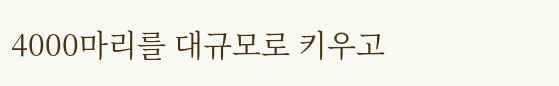4000마리를 대규모로 키우고